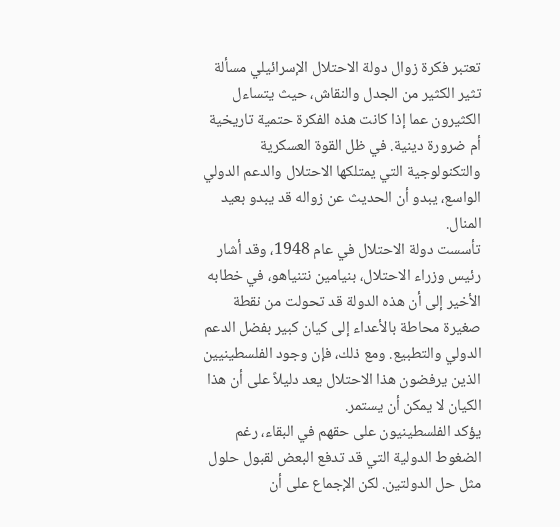تعتبر فكرة زوال دولة الاحتلال الإسرائيلي مسألة تثير الكثير من الجدل والنقاش، حيث يتساءل الكثيرون عما إذا كانت هذه الفكرة حتمية تاريخية أم ضرورة دينية. في ظل القوة العسكرية والتكنولوجية التي يمتلكها الاحتلال والدعم الدولي الواسع، يبدو أن الحديث عن زواله قد يبدو بعيد المنال.
تأسست دولة الاحتلال في عام 1948، وقد أشار رئيس وزراء الاحتلال، بنيامين نتنياهو، في خطابه الأخير إلى أن هذه الدولة قد تحولت من نقطة صغيرة محاطة بالأعداء إلى كيان كبير بفضل الدعم الدولي والتطبيع. ومع ذلك، فإن وجود الفلسطينيين الذين يرفضون هذا الاحتلال يعد دليلاً على أن هذا الكيان لا يمكن أن يستمر.
يؤكد الفلسطينيون على حقهم في البقاء، رغم الضغوط الدولية التي قد تدفع البعض لقبول حلول مثل حل الدولتين. لكن الإجماع على أن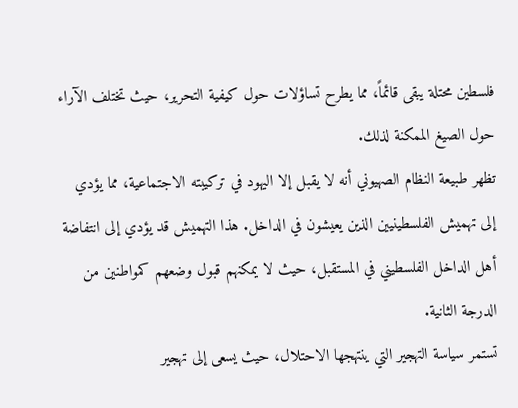فلسطين محتلة يبقى قائماً، مما يطرح تساؤلات حول كيفية التحرير، حيث تختلف الآراء حول الصيغ الممكنة لذلك.
تظهر طبيعة النظام الصهيوني أنه لا يقبل إلا اليهود في تركيبته الاجتماعية، مما يؤدي إلى تهميش الفلسطينيين الذين يعيشون في الداخل. هذا التهميش قد يؤدي إلى انتفاضة أهل الداخل الفلسطيني في المستقبل، حيث لا يمكنهم قبول وضعهم كمواطنين من الدرجة الثانية.
تستمر سياسة التهجير التي ينتهجها الاحتلال، حيث يسعى إلى تهجير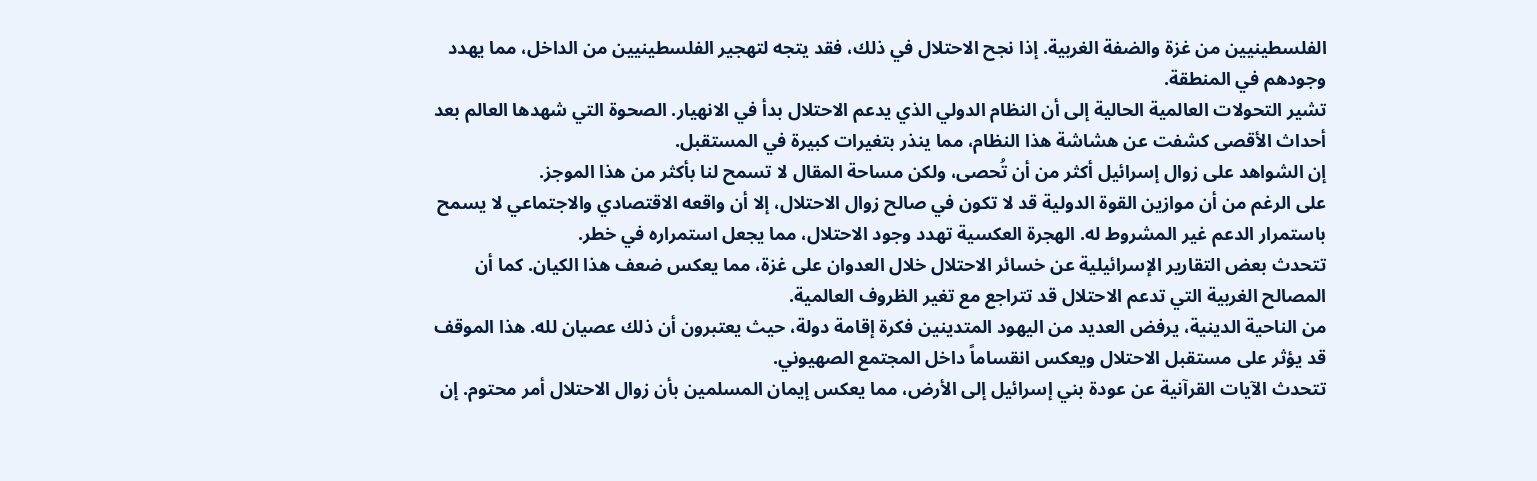الفلسطينيين من غزة والضفة الغربية. إذا نجح الاحتلال في ذلك، فقد يتجه لتهجير الفلسطينيين من الداخل، مما يهدد وجودهم في المنطقة.
تشير التحولات العالمية الحالية إلى أن النظام الدولي الذي يدعم الاحتلال بدأ في الانهيار. الصحوة التي شهدها العالم بعد أحداث الأقصى كشفت عن هشاشة هذا النظام، مما ينذر بتغيرات كبيرة في المستقبل.
إن الشواهد على زوال إسرائيل أكثر من أن تُحصى، ولكن مساحة المقال لا تسمح لنا بأكثر من هذا الموجز.
على الرغم من أن موازين القوة الدولية قد لا تكون في صالح زوال الاحتلال، إلا أن واقعه الاقتصادي والاجتماعي لا يسمح باستمرار الدعم غير المشروط له. الهجرة العكسية تهدد وجود الاحتلال، مما يجعل استمراره في خطر.
تتحدث بعض التقارير الإسرائيلية عن خسائر الاحتلال خلال العدوان على غزة، مما يعكس ضعف هذا الكيان. كما أن المصالح الغربية التي تدعم الاحتلال قد تتراجع مع تغير الظروف العالمية.
من الناحية الدينية، يرفض العديد من اليهود المتدينين فكرة إقامة دولة، حيث يعتبرون أن ذلك عصيان لله. هذا الموقف قد يؤثر على مستقبل الاحتلال ويعكس انقساماً داخل المجتمع الصهيوني.
تتحدث الآيات القرآنية عن عودة بني إسرائيل إلى الأرض، مما يعكس إيمان المسلمين بأن زوال الاحتلال أمر محتوم. إن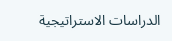الدراسات الاستراتيجية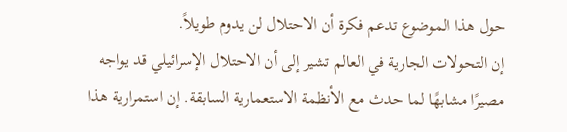حول هذا الموضوع تدعم فكرة أن الاحتلال لن يدوم طويلاً.
إن التحولات الجارية في العالم تشير إلى أن الاحتلال الإسرائيلي قد يواجه مصيرًا مشابهًا لما حدث مع الأنظمة الاستعمارية السابقة. إن استمرارية هذا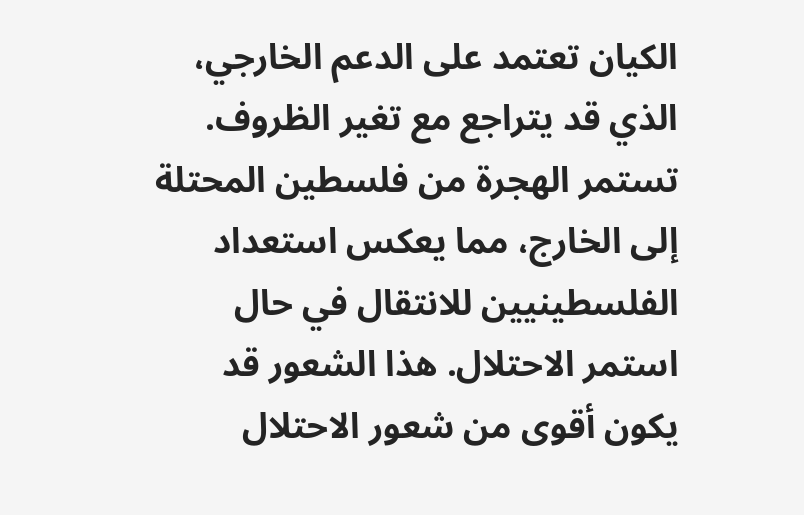الكيان تعتمد على الدعم الخارجي، الذي قد يتراجع مع تغير الظروف.
تستمر الهجرة من فلسطين المحتلة إلى الخارج، مما يعكس استعداد الفلسطينيين للانتقال في حال استمر الاحتلال. هذا الشعور قد يكون أقوى من شعور الاحتلال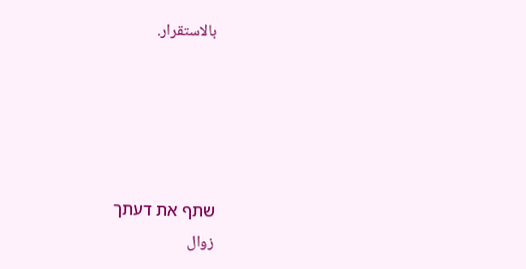بالاستقرار.





שתף את דעתך
زوال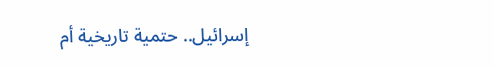إسرائيل.. حتمية تاريخية أم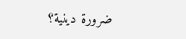ضرورة دينية؟